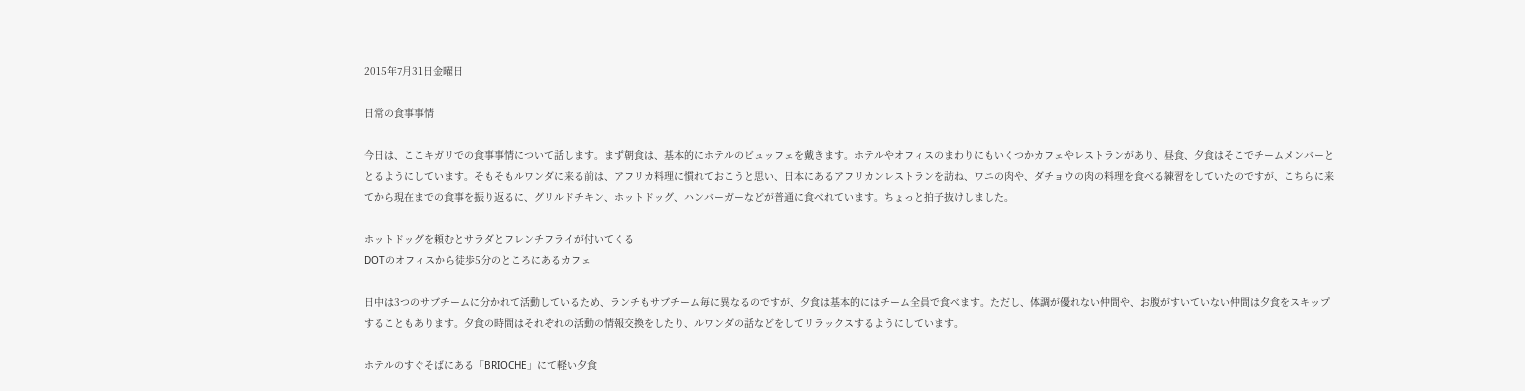2015年7月31日金曜日

日常の食事事情

今日は、ここキガリでの食事事情について話します。まず朝食は、基本的にホテルのビュッフェを戴きます。ホテルやオフィスのまわりにもいくつかカフェやレストランがあり、昼食、夕食はそこでチームメンバーととるようにしています。そもそもルワンダに来る前は、アフリカ料理に慣れておこうと思い、日本にあるアフリカンレストランを訪ね、ワニの肉や、ダチョウの肉の料理を食べる練習をしていたのですが、こちらに来てから現在までの食事を振り返るに、グリルドチキン、ホットドッグ、ハンバーガーなどが普通に食べれています。ちょっと拍子抜けしました。

ホットドッグを頼むとサラダとフレンチフライが付いてくる
DOTのオフィスから徒歩5分のところにあるカフェ

日中は3つのサブチームに分かれて活動しているため、ランチもサブチーム毎に異なるのですが、夕食は基本的にはチーム全員で食べます。ただし、体調が優れない仲間や、お腹がすいていない仲間は夕食をスキップすることもあります。夕食の時間はそれぞれの活動の情報交換をしたり、ルワンダの話などをしてリラックスするようにしています。

ホテルのすぐそばにある「BRIOCHE」にて軽い夕食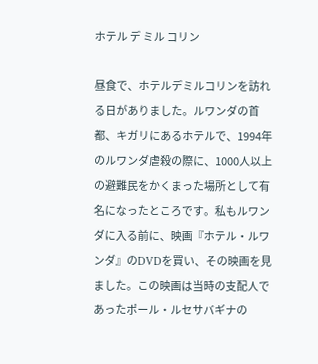ホテル デ ミル コリン

昼食で、ホテルデミルコリンを訪れる日がありました。ルワンダの首都、キガリにあるホテルで、1994年のルワンダ虐殺の際に、1000人以上の避難民をかくまった場所として有名になったところです。私もルワンダに入る前に、映画『ホテル・ルワンダ』のDVDを買い、その映画を見ました。この映画は当時の支配人であったポール・ルセサバギナの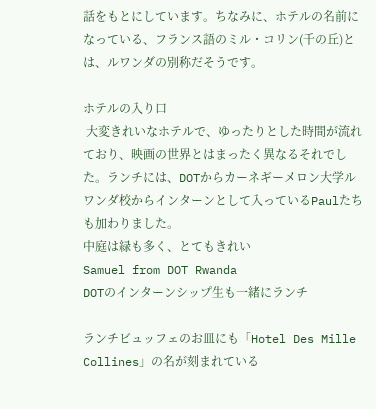話をもとにしています。ちなみに、ホテルの名前になっている、フランス語のミル・コリン(千の丘)とは、ルワンダの別称だそうです。

ホテルの入り口
 大変きれいなホテルで、ゆったりとした時間が流れており、映画の世界とはまったく異なるそれでした。ランチには、DOTからカーネギーメロン大学ルワンダ校からインターンとして入っているPaulたちも加わりました。
中庭は緑も多く、とてもきれい
Samuel from DOT Rwanda
DOTのインターンシップ生も一緒にランチ

ランチビュッフェのお皿にも「Hotel Des Mille Collines」の名が刻まれている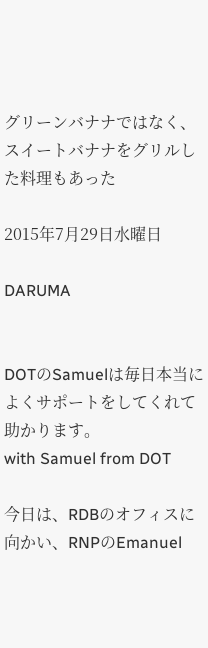グリーンバナナではなく、スイートバナナをグリルした料理もあった

2015年7月29日水曜日

DARUMA


DOTのSamuelは毎日本当によくサポートをしてくれて助かります。
with Samuel from DOT

今日は、RDBのオフィスに向かい、RNPのEmanuel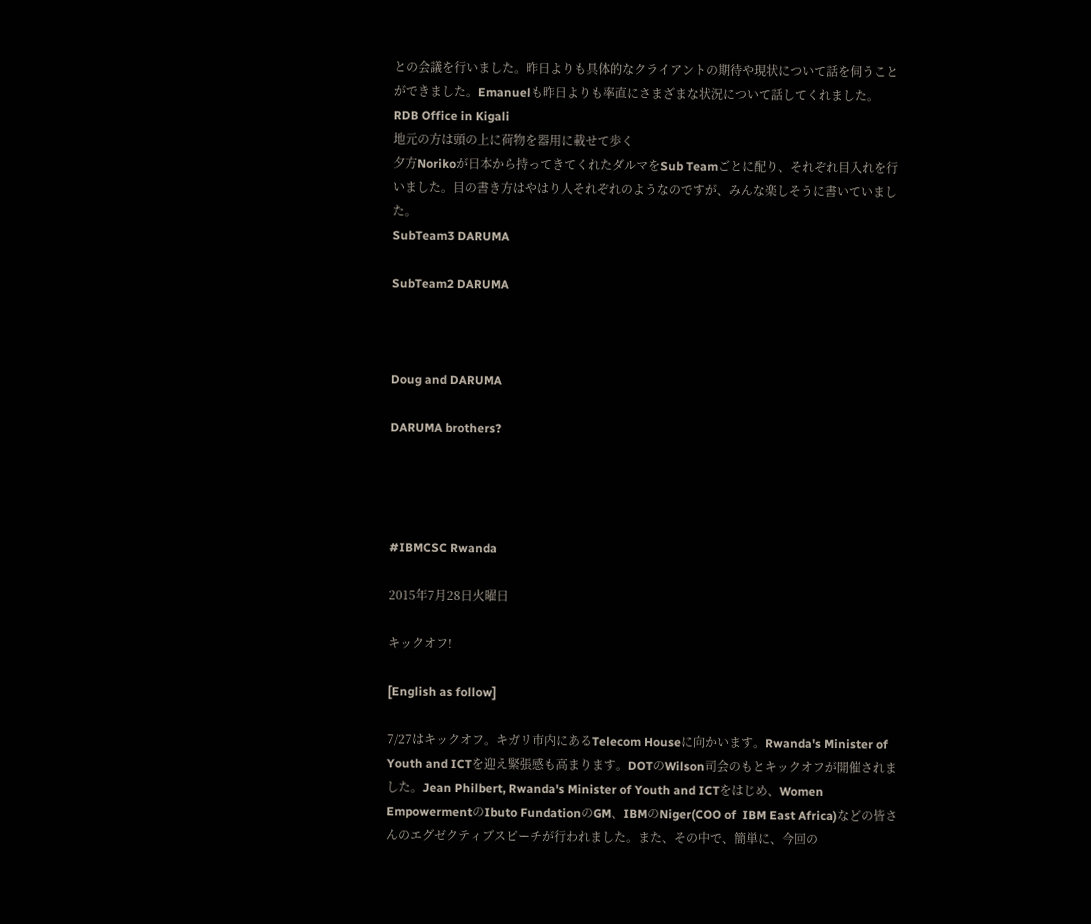との会議を行いました。昨日よりも具体的なクライアントの期待や現状について話を伺うことができました。Emanuelも昨日よりも率直にさまざまな状況について話してくれました。
RDB Office in Kigali
地元の方は頭の上に荷物を器用に載せて歩く
夕方Norikoが日本から持ってきてくれたダルマをSub Teamごとに配り、それぞれ目入れを行いました。目の書き方はやはり人それぞれのようなのですが、みんな楽しそうに書いていました。
SubTeam3 DARUMA

SubTeam2 DARUMA



Doug and DARUMA

DARUMA brothers?




#IBMCSC Rwanda

2015年7月28日火曜日

キックオフ!

[English as follow]

7/27はキックオフ。キガリ市内にあるTelecom Houseに向かいます。Rwanda's Minister of Youth and ICTを迎え緊張感も高まります。DOTのWilson司会のもとキックオフが開催されました。Jean Philbert, Rwanda's Minister of Youth and ICTをはじめ、Women EmpowermentのIbuto FundationのGM、IBMのNiger(COO of  IBM East Africa)などの皆さんのエグゼクティブスピーチが行われました。また、その中で、簡単に、今回の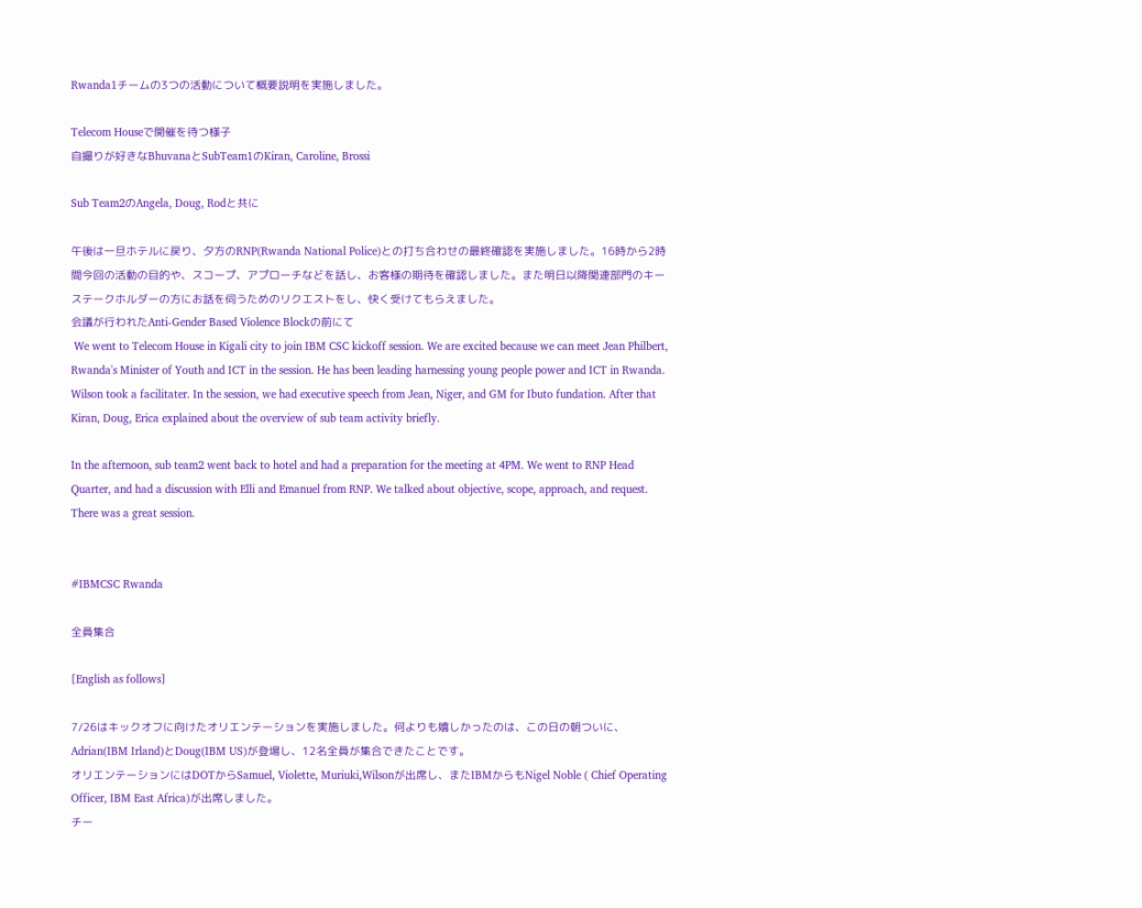Rwanda1チームの3つの活動について概要説明を実施しました。

Telecom Houseで開催を待つ様子
自撮りが好きなBhuvanaとSubTeam1のKiran, Caroline, Brossi

Sub Team2のAngela, Doug, Rodと共に

午後は一旦ホテルに戻り、夕方のRNP(Rwanda National Police)との打ち合わせの最終確認を実施しました。16時から2時間今回の活動の目的や、スコープ、アプローチなどを話し、お客様の期待を確認しました。また明日以降関連部門のキーステークホルダーの方にお話を伺うためのリクエストをし、快く受けてもらえました。
会議が行われたAnti-Gender Based Violence Blockの前にて
 We went to Telecom House in Kigali city to join IBM CSC kickoff session. We are excited because we can meet Jean Philbert, Rwanda's Minister of Youth and ICT in the session. He has been leading harnessing young people power and ICT in Rwanda. Wilson took a facilitater. In the session, we had executive speech from Jean, Niger, and GM for Ibuto fundation. After that Kiran, Doug, Erica explained about the overview of sub team activity briefly.

In the afternoon, sub team2 went back to hotel and had a preparation for the meeting at 4PM. We went to RNP Head Quarter, and had a discussion with Elli and Emanuel from RNP. We talked about objective, scope, approach, and request. There was a great session.


#IBMCSC Rwanda

全員集合

[English as follows]

7/26はキックオフに向けたオリエンテーションを実施しました。何よりも嬉しかったのは、この日の朝ついに、Adrian(IBM Irland)とDoug(IBM US)が登場し、12名全員が集合できたことです。
オリエンテーションにはDOTからSamuel, Violette, Muriuki,Wilsonが出席し、またIBMからもNigel Noble ( Chief Operating Officer, IBM East Africa)が出席しました。
チー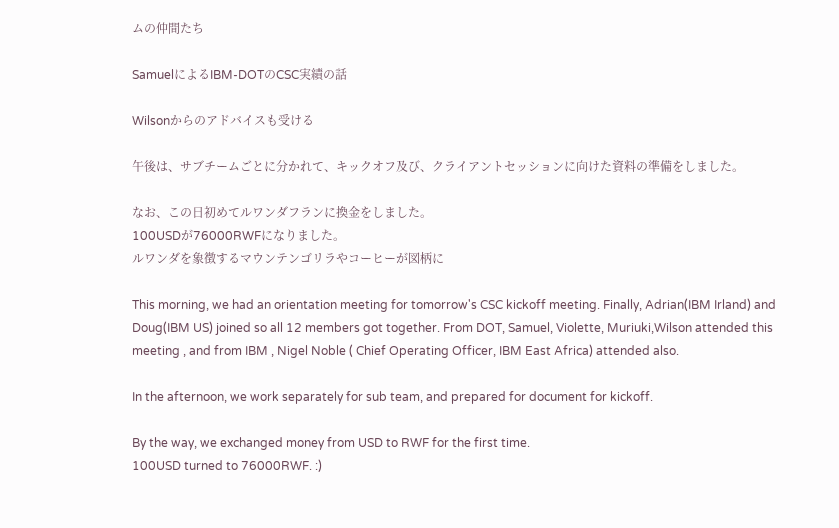ムの仲間たち

SamuelによるIBM-DOTのCSC実績の話

Wilsonからのアドバイスも受ける

午後は、サブチームごとに分かれて、キックオフ及び、クライアントセッションに向けた資料の準備をしました。

なお、この日初めてルワンダフランに換金をしました。
100USDが76000RWFになりました。
ルワンダを象徴するマウンテンゴリラやコーヒーが図柄に

This morning, we had an orientation meeting for tomorrow's CSC kickoff meeting. Finally, Adrian(IBM Irland) and Doug(IBM US) joined so all 12 members got together. From DOT, Samuel, Violette, Muriuki,Wilson attended this meeting , and from IBM , Nigel Noble ( Chief Operating Officer, IBM East Africa) attended also.

In the afternoon, we work separately for sub team, and prepared for document for kickoff.

By the way, we exchanged money from USD to RWF for the first time.
100USD turned to 76000RWF. :)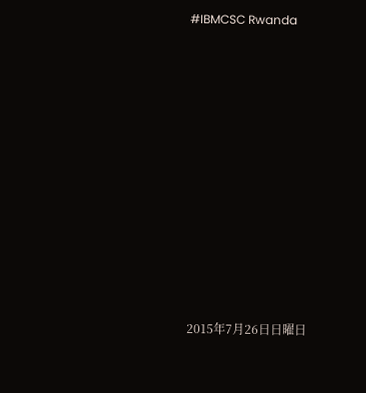#IBMCSC Rwanda













2015年7月26日日曜日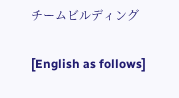チームビルディング

[English as follows]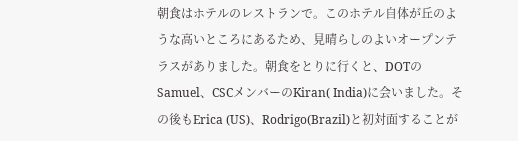朝食はホテルのレストランで。このホテル自体が丘のような高いところにあるため、見晴らしのよいオープンテラスがありました。朝食をとりに行くと、DOTのSamuel、CSCメンバーのKiran( India)に会いました。その後もErica (US)、Rodrigo(Brazil)と初対面することが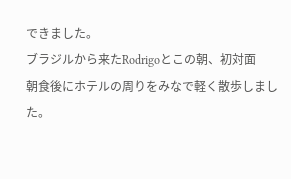できました。
ブラジルから来たRodrigoとこの朝、初対面
朝食後にホテルの周りをみなで軽く散歩しました。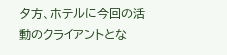夕方、ホテルに今回の活動のクライアントとな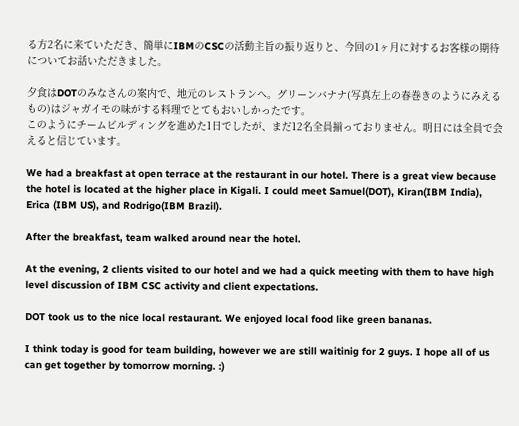る方2名に来ていただき、簡単にIBMのCSCの活動主旨の振り返りと、今回の1ヶ月に対するお客様の期待についてお話いただきました。

夕食はDOTのみなさんの案内で、地元のレストランへ。グリーンバナナ(写真左上の春巻きのようにみえるもの)はジャガイモの味がする料理でとてもおいしかったです。
このようにチームビルディングを進めた1日でしたが、まだ12名全員揃っておりません。明日には全員で会えると信じています。

We had a breakfast at open terrace at the restaurant in our hotel. There is a great view because the hotel is located at the higher place in Kigali. I could meet Samuel(DOT), Kiran(IBM India), Erica (IBM US), and Rodrigo(IBM Brazil).

After the breakfast, team walked around near the hotel.

At the evening, 2 clients visited to our hotel and we had a quick meeting with them to have high level discussion of IBM CSC activity and client expectations.

DOT took us to the nice local restaurant. We enjoyed local food like green bananas.

I think today is good for team building, however we are still waitinig for 2 guys. I hope all of us can get together by tomorrow morning. :)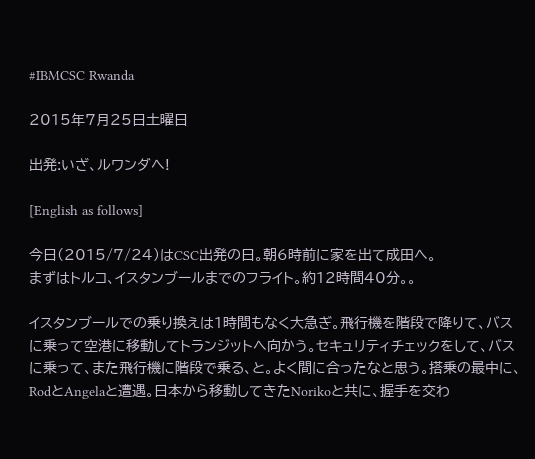#IBMCSC Rwanda

2015年7月25日土曜日

出発:いざ、ルワンダへ!

[English as follows]

今日(2015/7/24)はCSC出発の日。朝6時前に家を出て成田へ。
まずはトルコ、イスタンブールまでのフライト。約12時間40分。。

イスタンブールでの乗り換えは1時間もなく大急ぎ。飛行機を階段で降りて、バスに乗って空港に移動してトランジットへ向かう。セキュリティチェックをして、バスに乗って、また飛行機に階段で乗る、と。よく間に合ったなと思う。搭乗の最中に、RodとAngelaと遭遇。日本から移動してきたNorikoと共に、握手を交わ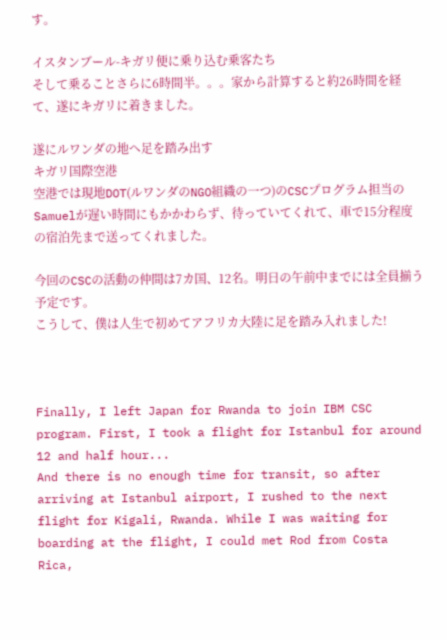す。

イスタンブール-キガリ便に乗り込む乗客たち
そして乗ることさらに6時間半。。。家から計算すると約26時間を経て、遂にキガリに着きました。

遂にルワンダの地へ足を踏み出す
キガリ国際空港
空港では現地DOT(ルワンダのNGO組織の一つ)のCSCプログラム担当のSamuelが遅い時間にもかかわらず、待っていてくれて、車で15分程度の宿泊先まで送ってくれました。

今回のCSCの活動の仲間は7カ国、12名。明日の午前中までには全員揃う予定です。
こうして、僕は人生で初めてアフリカ大陸に足を踏み入れました!



Finally, I left Japan for Rwanda to join IBM CSC program. First, I took a flight for Istanbul for around 12 and half hour...
And there is no enough time for transit, so after arriving at Istanbul airport, I rushed to the next flight for Kigali, Rwanda. While I was waiting for boarding at the flight, I could met Rod from Costa Rica,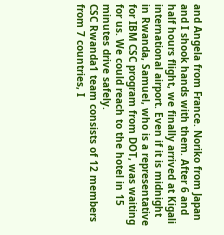and Angela from France. Noriko from Japan and I shook hands with them. After 6 and half hours flight, we finally arrived at Kigali international airport. Even if it is midnight in Rwanda, Samuel, who is a representative for IBM CSC program from DOT, was waiting for us. We could reach to the hotel in 15 minutes drive safely.
CSC Rwanda1 team consists of 12 members from 7 countries, I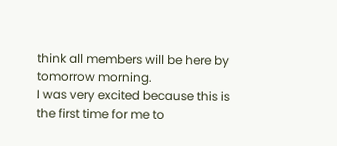think all members will be here by tomorrow morning.
I was very excited because this is the first time for me to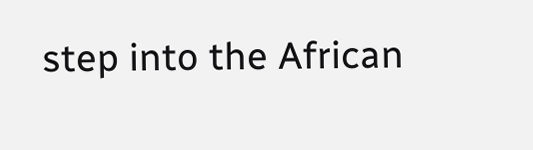step into the African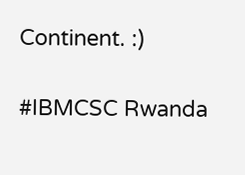Continent. :)

#IBMCSC Rwanda